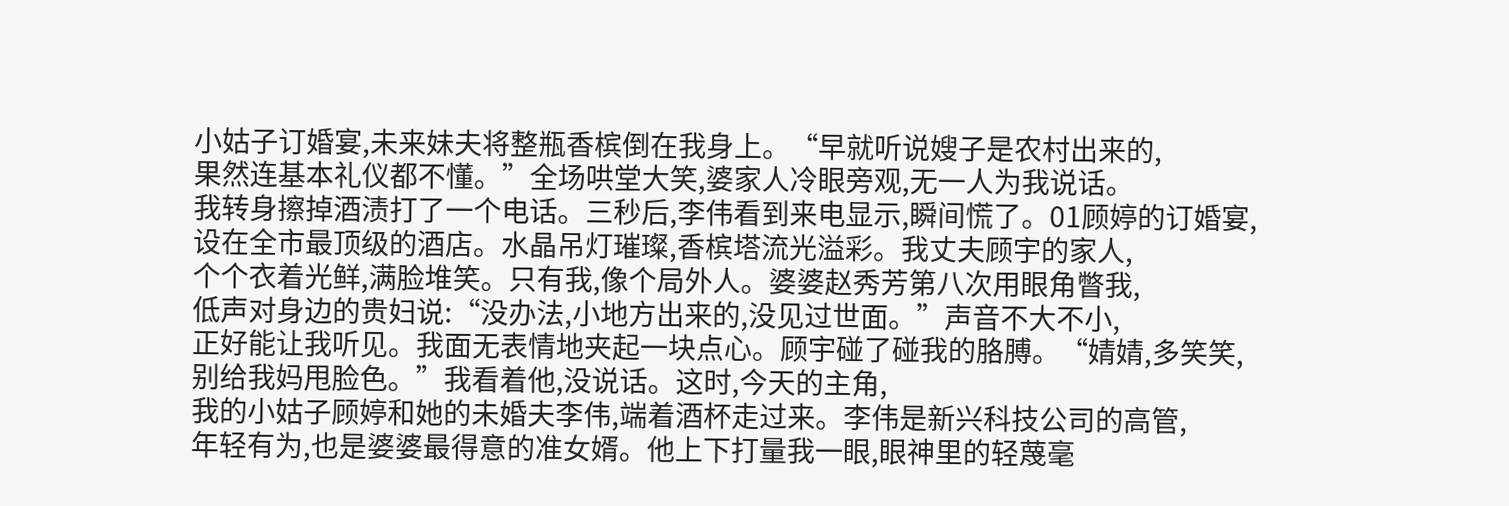小姑子订婚宴,未来妹夫将整瓶香槟倒在我身上。“早就听说嫂子是农村出来的,
果然连基本礼仪都不懂。”全场哄堂大笑,婆家人冷眼旁观,无一人为我说话。
我转身擦掉酒渍打了一个电话。三秒后,李伟看到来电显示,瞬间慌了。01顾婷的订婚宴,
设在全市最顶级的酒店。水晶吊灯璀璨,香槟塔流光溢彩。我丈夫顾宇的家人,
个个衣着光鲜,满脸堆笑。只有我,像个局外人。婆婆赵秀芳第八次用眼角瞥我,
低声对身边的贵妇说:“没办法,小地方出来的,没见过世面。”声音不大不小,
正好能让我听见。我面无表情地夹起一块点心。顾宇碰了碰我的胳膊。“婧婧,多笑笑,
别给我妈甩脸色。”我看着他,没说话。这时,今天的主角,
我的小姑子顾婷和她的未婚夫李伟,端着酒杯走过来。李伟是新兴科技公司的高管,
年轻有为,也是婆婆最得意的准女婿。他上下打量我一眼,眼神里的轻蔑毫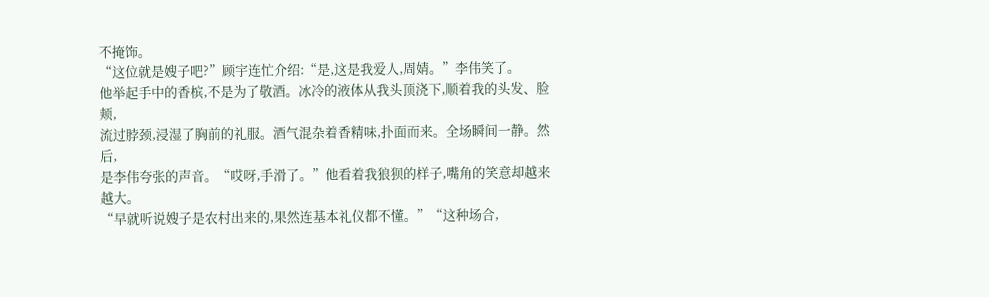不掩饰。
“这位就是嫂子吧?”顾宇连忙介绍:“是,这是我爱人,周婧。”李伟笑了。
他举起手中的香槟,不是为了敬酒。冰冷的液体从我头顶浇下,顺着我的头发、脸颊,
流过脖颈,浸湿了胸前的礼服。酒气混杂着香精味,扑面而来。全场瞬间一静。然后,
是李伟夸张的声音。“哎呀,手滑了。”他看着我狼狈的样子,嘴角的笑意却越来越大。
“早就听说嫂子是农村出来的,果然连基本礼仪都不懂。”“这种场合,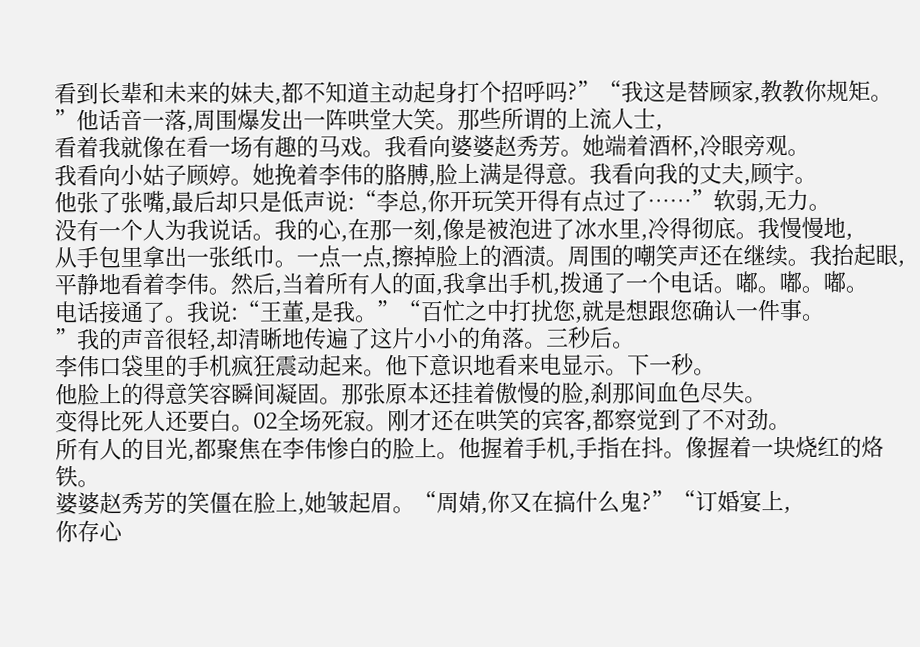看到长辈和未来的妹夫,都不知道主动起身打个招呼吗?”“我这是替顾家,教教你规矩。
”他话音一落,周围爆发出一阵哄堂大笑。那些所谓的上流人士,
看着我就像在看一场有趣的马戏。我看向婆婆赵秀芳。她端着酒杯,冷眼旁观。
我看向小姑子顾婷。她挽着李伟的胳膊,脸上满是得意。我看向我的丈夫,顾宇。
他张了张嘴,最后却只是低声说:“李总,你开玩笑开得有点过了……”软弱,无力。
没有一个人为我说话。我的心,在那一刻,像是被泡进了冰水里,冷得彻底。我慢慢地,
从手包里拿出一张纸巾。一点一点,擦掉脸上的酒渍。周围的嘲笑声还在继续。我抬起眼,
平静地看着李伟。然后,当着所有人的面,我拿出手机,拨通了一个电话。嘟。嘟。嘟。
电话接通了。我说:“王董,是我。”“百忙之中打扰您,就是想跟您确认一件事。
”我的声音很轻,却清晰地传遍了这片小小的角落。三秒后。
李伟口袋里的手机疯狂震动起来。他下意识地看来电显示。下一秒。
他脸上的得意笑容瞬间凝固。那张原本还挂着傲慢的脸,刹那间血色尽失。
变得比死人还要白。02全场死寂。刚才还在哄笑的宾客,都察觉到了不对劲。
所有人的目光,都聚焦在李伟惨白的脸上。他握着手机,手指在抖。像握着一块烧红的烙铁。
婆婆赵秀芳的笑僵在脸上,她皱起眉。“周婧,你又在搞什么鬼?”“订婚宴上,
你存心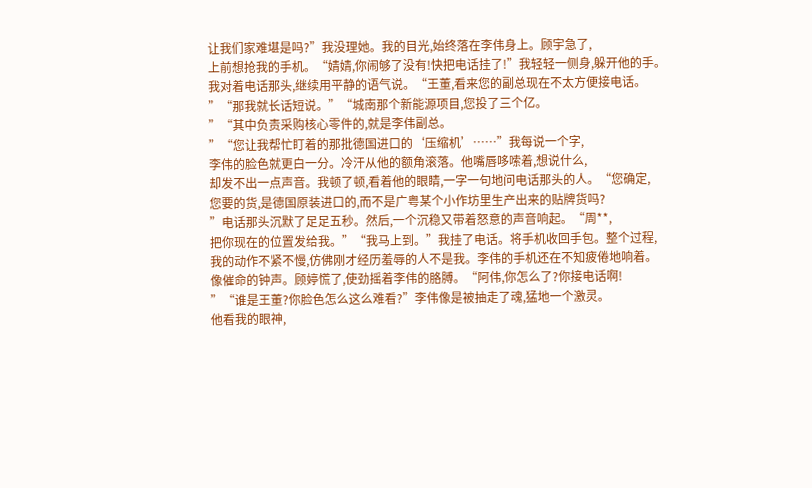让我们家难堪是吗?”我没理她。我的目光,始终落在李伟身上。顾宇急了,
上前想抢我的手机。“婧婧,你闹够了没有!快把电话挂了!”我轻轻一侧身,躲开他的手。
我对着电话那头,继续用平静的语气说。“王董,看来您的副总现在不太方便接电话。
”“那我就长话短说。”“城南那个新能源项目,您投了三个亿。
”“其中负责采购核心零件的,就是李伟副总。
”“您让我帮忙盯着的那批德国进口的‘压缩机’……”我每说一个字,
李伟的脸色就更白一分。冷汗从他的额角滚落。他嘴唇哆嗦着,想说什么,
却发不出一点声音。我顿了顿,看着他的眼睛,一字一句地问电话那头的人。“您确定,
您要的货,是德国原装进口的,而不是广粤某个小作坊里生产出来的贴牌货吗?
”电话那头沉默了足足五秒。然后,一个沉稳又带着怒意的声音响起。“周**,
把你现在的位置发给我。”“我马上到。”我挂了电话。将手机收回手包。整个过程,
我的动作不紧不慢,仿佛刚才经历羞辱的人不是我。李伟的手机还在不知疲倦地响着。
像催命的钟声。顾婷慌了,使劲摇着李伟的胳膊。“阿伟,你怎么了?你接电话啊!
”“谁是王董?你脸色怎么这么难看?”李伟像是被抽走了魂,猛地一个激灵。
他看我的眼神,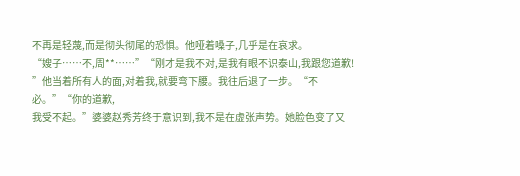不再是轻蔑,而是彻头彻尾的恐惧。他哑着嗓子,几乎是在哀求。
“嫂子……不,周**……”“刚才是我不对,是我有眼不识泰山,我跟您道歉!
”他当着所有人的面,对着我,就要弯下腰。我往后退了一步。“不必。”“你的道歉,
我受不起。”婆婆赵秀芳终于意识到,我不是在虚张声势。她脸色变了又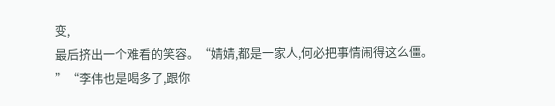变,
最后挤出一个难看的笑容。“婧婧,都是一家人,何必把事情闹得这么僵。
”“李伟也是喝多了,跟你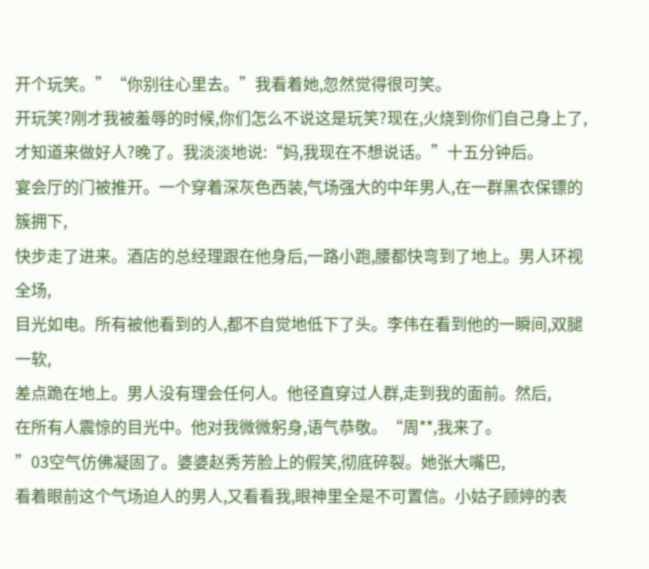开个玩笑。”“你别往心里去。”我看着她,忽然觉得很可笑。
开玩笑?刚才我被羞辱的时候,你们怎么不说这是玩笑?现在,火烧到你们自己身上了,
才知道来做好人?晚了。我淡淡地说:“妈,我现在不想说话。”十五分钟后。
宴会厅的门被推开。一个穿着深灰色西装,气场强大的中年男人,在一群黑衣保镖的簇拥下,
快步走了进来。酒店的总经理跟在他身后,一路小跑,腰都快弯到了地上。男人环视全场,
目光如电。所有被他看到的人,都不自觉地低下了头。李伟在看到他的一瞬间,双腿一软,
差点跪在地上。男人没有理会任何人。他径直穿过人群,走到我的面前。然后,
在所有人震惊的目光中。他对我微微躬身,语气恭敬。“周**,我来了。
”03空气仿佛凝固了。婆婆赵秀芳脸上的假笑,彻底碎裂。她张大嘴巴,
看着眼前这个气场迫人的男人,又看看我,眼神里全是不可置信。小姑子顾婷的表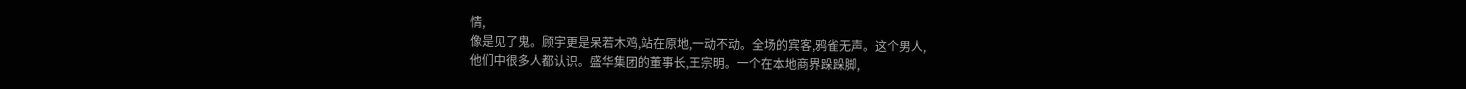情,
像是见了鬼。顾宇更是呆若木鸡,站在原地,一动不动。全场的宾客,鸦雀无声。这个男人,
他们中很多人都认识。盛华集团的董事长,王宗明。一个在本地商界跺跺脚,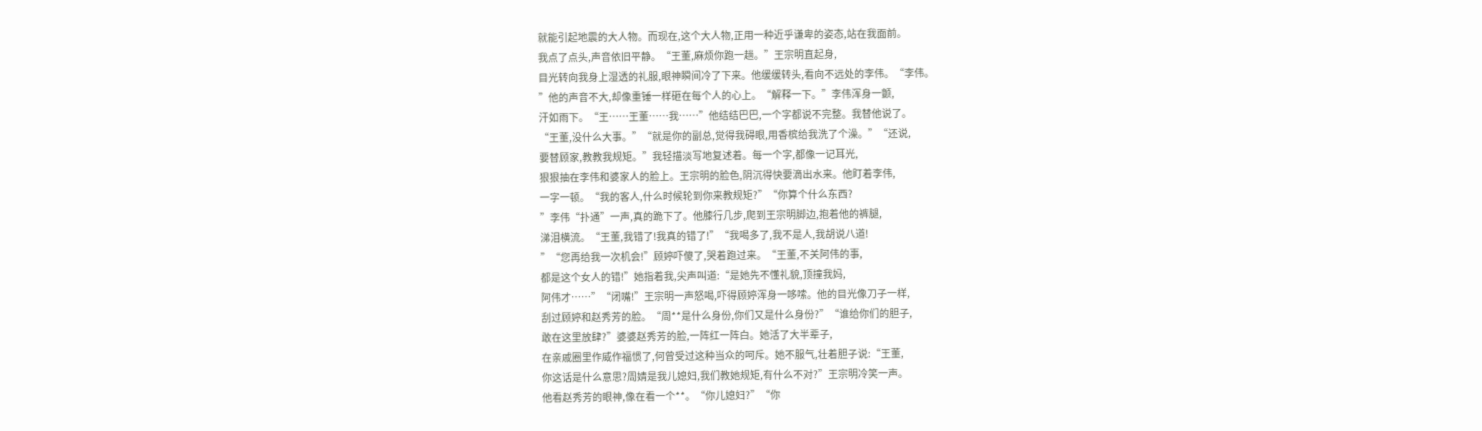就能引起地震的大人物。而现在,这个大人物,正用一种近乎谦卑的姿态,站在我面前。
我点了点头,声音依旧平静。“王董,麻烦你跑一趟。”王宗明直起身,
目光转向我身上湿透的礼服,眼神瞬间冷了下来。他缓缓转头,看向不远处的李伟。“李伟。
”他的声音不大,却像重锤一样砸在每个人的心上。“解释一下。”李伟浑身一颤,
汗如雨下。“王……王董……我……”他结结巴巴,一个字都说不完整。我替他说了。
“王董,没什么大事。”“就是你的副总,觉得我碍眼,用香槟给我洗了个澡。”“还说,
要替顾家,教教我规矩。”我轻描淡写地复述着。每一个字,都像一记耳光,
狠狠抽在李伟和婆家人的脸上。王宗明的脸色,阴沉得快要滴出水来。他盯着李伟,
一字一顿。“我的客人,什么时候轮到你来教规矩?”“你算个什么东西?
”李伟“扑通”一声,真的跪下了。他膝行几步,爬到王宗明脚边,抱着他的裤腿,
涕泪横流。“王董,我错了!我真的错了!”“我喝多了,我不是人,我胡说八道!
”“您再给我一次机会!”顾婷吓傻了,哭着跑过来。“王董,不关阿伟的事,
都是这个女人的错!”她指着我,尖声叫道:“是她先不懂礼貌,顶撞我妈,
阿伟才……”“闭嘴!”王宗明一声怒喝,吓得顾婷浑身一哆嗦。他的目光像刀子一样,
刮过顾婷和赵秀芳的脸。“周**是什么身份,你们又是什么身份?”“谁给你们的胆子,
敢在这里放肆?”婆婆赵秀芳的脸,一阵红一阵白。她活了大半辈子,
在亲戚圈里作威作福惯了,何曾受过这种当众的呵斥。她不服气,壮着胆子说:“王董,
你这话是什么意思?周婧是我儿媳妇,我们教她规矩,有什么不对?”王宗明冷笑一声。
他看赵秀芳的眼神,像在看一个**。“你儿媳妇?”“你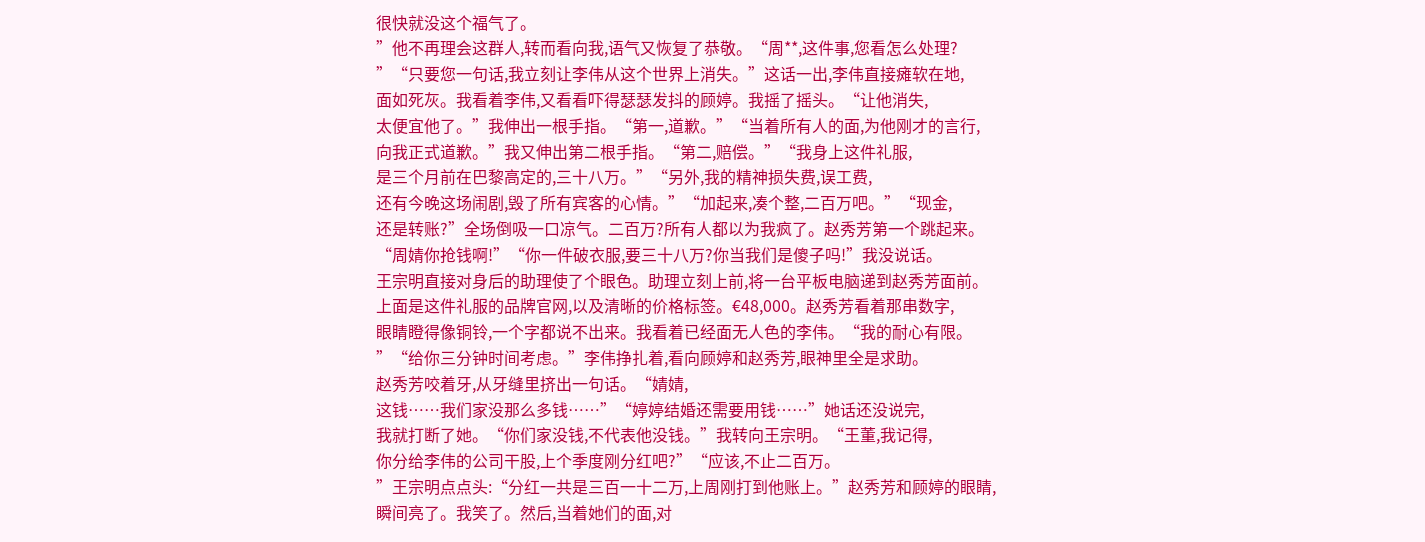很快就没这个福气了。
”他不再理会这群人,转而看向我,语气又恢复了恭敬。“周**,这件事,您看怎么处理?
”“只要您一句话,我立刻让李伟从这个世界上消失。”这话一出,李伟直接瘫软在地,
面如死灰。我看着李伟,又看看吓得瑟瑟发抖的顾婷。我摇了摇头。“让他消失,
太便宜他了。”我伸出一根手指。“第一,道歉。”“当着所有人的面,为他刚才的言行,
向我正式道歉。”我又伸出第二根手指。“第二,赔偿。”“我身上这件礼服,
是三个月前在巴黎高定的,三十八万。”“另外,我的精神损失费,误工费,
还有今晚这场闹剧,毁了所有宾客的心情。”“加起来,凑个整,二百万吧。”“现金,
还是转账?”全场倒吸一口凉气。二百万?所有人都以为我疯了。赵秀芳第一个跳起来。
“周婧你抢钱啊!”“你一件破衣服,要三十八万?你当我们是傻子吗!”我没说话。
王宗明直接对身后的助理使了个眼色。助理立刻上前,将一台平板电脑递到赵秀芳面前。
上面是这件礼服的品牌官网,以及清晰的价格标签。€48,000。赵秀芳看着那串数字,
眼睛瞪得像铜铃,一个字都说不出来。我看着已经面无人色的李伟。“我的耐心有限。
”“给你三分钟时间考虑。”李伟挣扎着,看向顾婷和赵秀芳,眼神里全是求助。
赵秀芳咬着牙,从牙缝里挤出一句话。“婧婧,
这钱……我们家没那么多钱……”“婷婷结婚还需要用钱……”她话还没说完,
我就打断了她。“你们家没钱,不代表他没钱。”我转向王宗明。“王董,我记得,
你分给李伟的公司干股,上个季度刚分红吧?”“应该,不止二百万。
”王宗明点点头:“分红一共是三百一十二万,上周刚打到他账上。”赵秀芳和顾婷的眼睛,
瞬间亮了。我笑了。然后,当着她们的面,对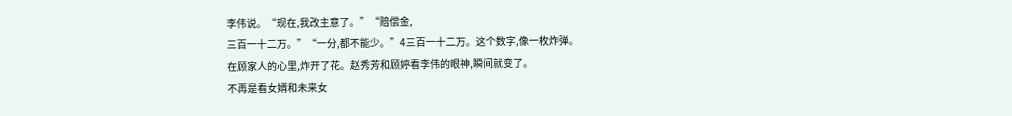李伟说。“现在,我改主意了。”“赔偿金,
三百一十二万。”“一分,都不能少。”4三百一十二万。这个数字,像一枚炸弹。
在顾家人的心里,炸开了花。赵秀芳和顾婷看李伟的眼神,瞬间就变了。
不再是看女婿和未来女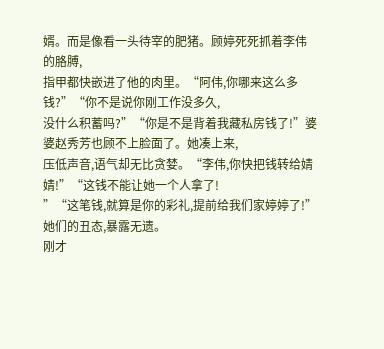婿。而是像看一头待宰的肥猪。顾婷死死抓着李伟的胳膊,
指甲都快嵌进了他的肉里。“阿伟,你哪来这么多钱?”“你不是说你刚工作没多久,
没什么积蓄吗?”“你是不是背着我藏私房钱了!”婆婆赵秀芳也顾不上脸面了。她凑上来,
压低声音,语气却无比贪婪。“李伟,你快把钱转给婧婧!”“这钱不能让她一个人拿了!
”“这笔钱,就算是你的彩礼,提前给我们家婷婷了!”她们的丑态,暴露无遗。
刚才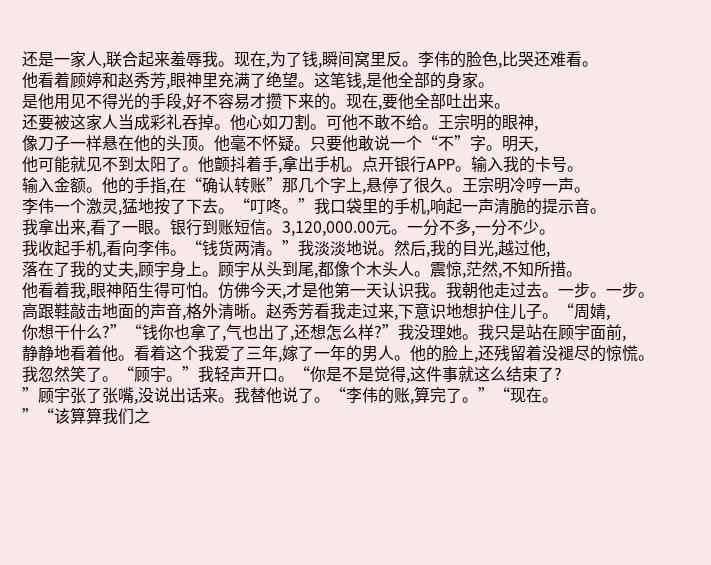还是一家人,联合起来羞辱我。现在,为了钱,瞬间窝里反。李伟的脸色,比哭还难看。
他看着顾婷和赵秀芳,眼神里充满了绝望。这笔钱,是他全部的身家。
是他用见不得光的手段,好不容易才攒下来的。现在,要他全部吐出来。
还要被这家人当成彩礼吞掉。他心如刀割。可他不敢不给。王宗明的眼神,
像刀子一样悬在他的头顶。他毫不怀疑。只要他敢说一个“不”字。明天,
他可能就见不到太阳了。他颤抖着手,拿出手机。点开银行APP。输入我的卡号。
输入金额。他的手指,在“确认转账”那几个字上,悬停了很久。王宗明冷哼一声。
李伟一个激灵,猛地按了下去。“叮咚。”我口袋里的手机,响起一声清脆的提示音。
我拿出来,看了一眼。银行到账短信。3,120,000.00元。一分不多,一分不少。
我收起手机,看向李伟。“钱货两清。”我淡淡地说。然后,我的目光,越过他,
落在了我的丈夫,顾宇身上。顾宇从头到尾,都像个木头人。震惊,茫然,不知所措。
他看着我,眼神陌生得可怕。仿佛今天,才是他第一天认识我。我朝他走过去。一步。一步。
高跟鞋敲击地面的声音,格外清晰。赵秀芳看我走过来,下意识地想护住儿子。“周婧,
你想干什么?”“钱你也拿了,气也出了,还想怎么样?”我没理她。我只是站在顾宇面前,
静静地看着他。看着这个我爱了三年,嫁了一年的男人。他的脸上,还残留着没褪尽的惊慌。
我忽然笑了。“顾宇。”我轻声开口。“你是不是觉得,这件事就这么结束了?
”顾宇张了张嘴,没说出话来。我替他说了。“李伟的账,算完了。”“现在。
”“该算算我们之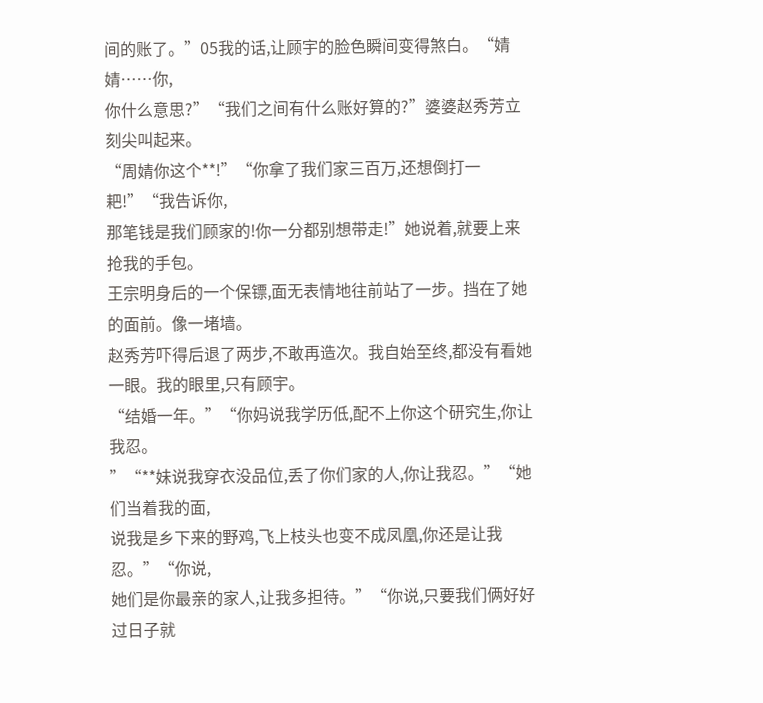间的账了。”05我的话,让顾宇的脸色瞬间变得煞白。“婧婧……你,
你什么意思?”“我们之间有什么账好算的?”婆婆赵秀芳立刻尖叫起来。
“周婧你这个**!”“你拿了我们家三百万,还想倒打一耙!”“我告诉你,
那笔钱是我们顾家的!你一分都别想带走!”她说着,就要上来抢我的手包。
王宗明身后的一个保镖,面无表情地往前站了一步。挡在了她的面前。像一堵墙。
赵秀芳吓得后退了两步,不敢再造次。我自始至终,都没有看她一眼。我的眼里,只有顾宇。
“结婚一年。”“你妈说我学历低,配不上你这个研究生,你让我忍。
”“**妹说我穿衣没品位,丢了你们家的人,你让我忍。”“她们当着我的面,
说我是乡下来的野鸡,飞上枝头也变不成凤凰,你还是让我忍。”“你说,
她们是你最亲的家人,让我多担待。”“你说,只要我们俩好好过日子就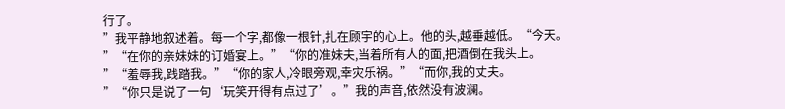行了。
”我平静地叙述着。每一个字,都像一根针,扎在顾宇的心上。他的头,越垂越低。“今天。
”“在你的亲妹妹的订婚宴上。”“你的准妹夫,当着所有人的面,把酒倒在我头上。
”“羞辱我,践踏我。”“你的家人,冷眼旁观,幸灾乐祸。”“而你,我的丈夫。
”“你只是说了一句‘玩笑开得有点过了’。”我的声音,依然没有波澜。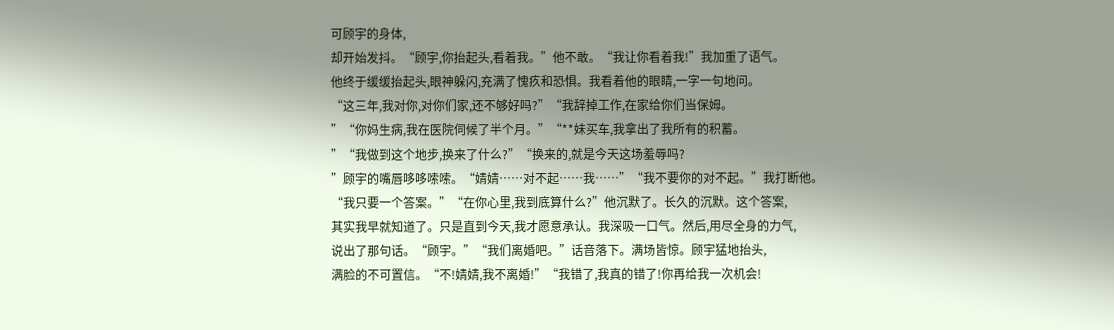可顾宇的身体,
却开始发抖。“顾宇,你抬起头,看着我。”他不敢。“我让你看着我!”我加重了语气。
他终于缓缓抬起头,眼神躲闪,充满了愧疚和恐惧。我看着他的眼睛,一字一句地问。
“这三年,我对你,对你们家,还不够好吗?”“我辞掉工作,在家给你们当保姆。
”“你妈生病,我在医院伺候了半个月。”“**妹买车,我拿出了我所有的积蓄。
”“我做到这个地步,换来了什么?”“换来的,就是今天这场羞辱吗?
”顾宇的嘴唇哆哆嗦嗦。“婧婧……对不起……我……”“我不要你的对不起。”我打断他。
“我只要一个答案。”“在你心里,我到底算什么?”他沉默了。长久的沉默。这个答案,
其实我早就知道了。只是直到今天,我才愿意承认。我深吸一口气。然后,用尽全身的力气,
说出了那句话。“顾宇。”“我们离婚吧。”话音落下。满场皆惊。顾宇猛地抬头,
满脸的不可置信。“不!婧婧,我不离婚!”“我错了,我真的错了!你再给我一次机会!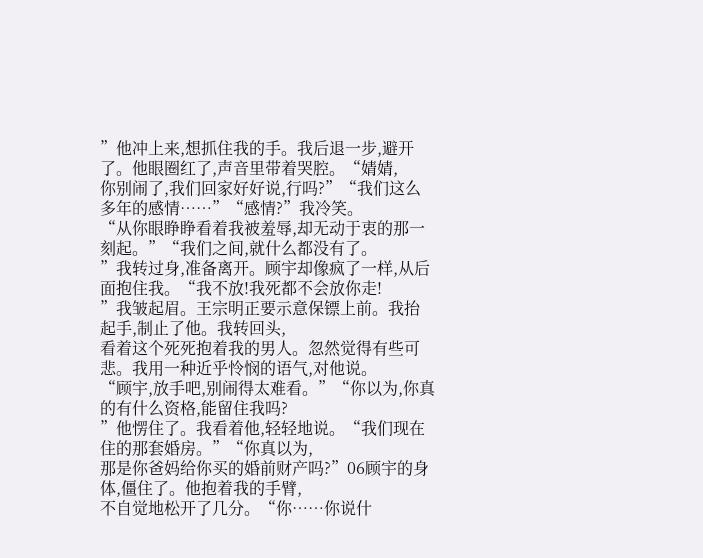”他冲上来,想抓住我的手。我后退一步,避开了。他眼圈红了,声音里带着哭腔。“婧婧,
你别闹了,我们回家好好说,行吗?”“我们这么多年的感情……”“感情?”我冷笑。
“从你眼睁睁看着我被羞辱,却无动于衷的那一刻起。”“我们之间,就什么都没有了。
”我转过身,准备离开。顾宇却像疯了一样,从后面抱住我。“我不放!我死都不会放你走!
”我皱起眉。王宗明正要示意保镖上前。我抬起手,制止了他。我转回头,
看着这个死死抱着我的男人。忽然觉得有些可悲。我用一种近乎怜悯的语气,对他说。
“顾宇,放手吧,别闹得太难看。”“你以为,你真的有什么资格,能留住我吗?
”他愣住了。我看着他,轻轻地说。“我们现在住的那套婚房。”“你真以为,
那是你爸妈给你买的婚前财产吗?”06顾宇的身体,僵住了。他抱着我的手臂,
不自觉地松开了几分。“你……你说什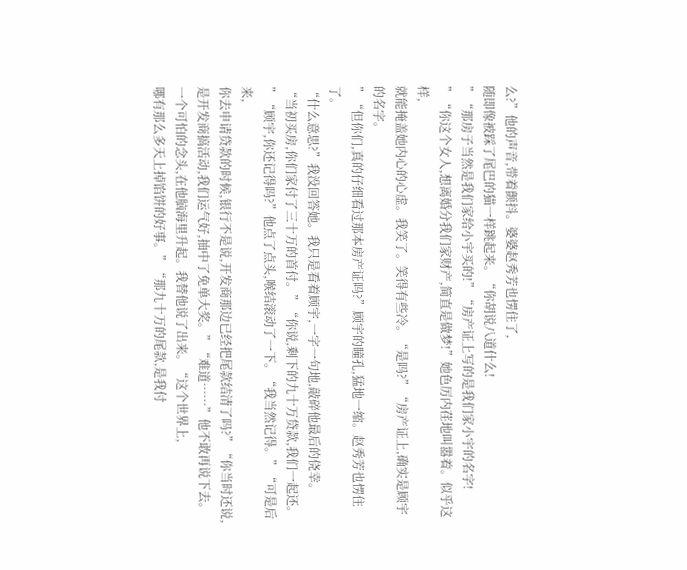么?”他的声音,带着颤抖。婆婆赵秀芳也愣住了,
随即像被踩了尾巴的猫一样跳起来。“你胡说八道什么!
”“那房子当然是我们家给小宇买的!”“房产证上写的是我们家小宇的名字!
”“你这个女人,想离婚分我们家财产,简直是做梦!”她色厉内荏地叫嚣着。似乎这样,
就能掩盖她内心的心虚。我笑了。笑得有些冷。“是吗?”“房产证上,确实是顾宇的名字。
”“但你们,真的仔细看过那本房产证吗?”顾宇的瞳孔,猛地一缩。赵秀芳也愣住了。
“什么意思?”我没回答她。我只是看着顾宇,一字一句地,敲碎他最后的侥幸。
“当初买房,你们家付了三十万的首付。”“你说,剩下的九十万贷款,我们一起还。
”“顾宇,你还记得吗?”他点了点头,喉结滚动了一下。“我当然记得。”“可是后来,
你去申请贷款的时候,银行不是说,开发商那边已经把尾款结清了吗?”“你当时还说,
是开发商搞活动,我们运气好,抽中了免单大奖。”“难道……”他不敢再说下去。
一个可怕的念头,在他脑海里升起。我替他说了出来。“这个世界上,
哪有那么多天上掉馅饼的好事。”“那九十万的尾款,是我付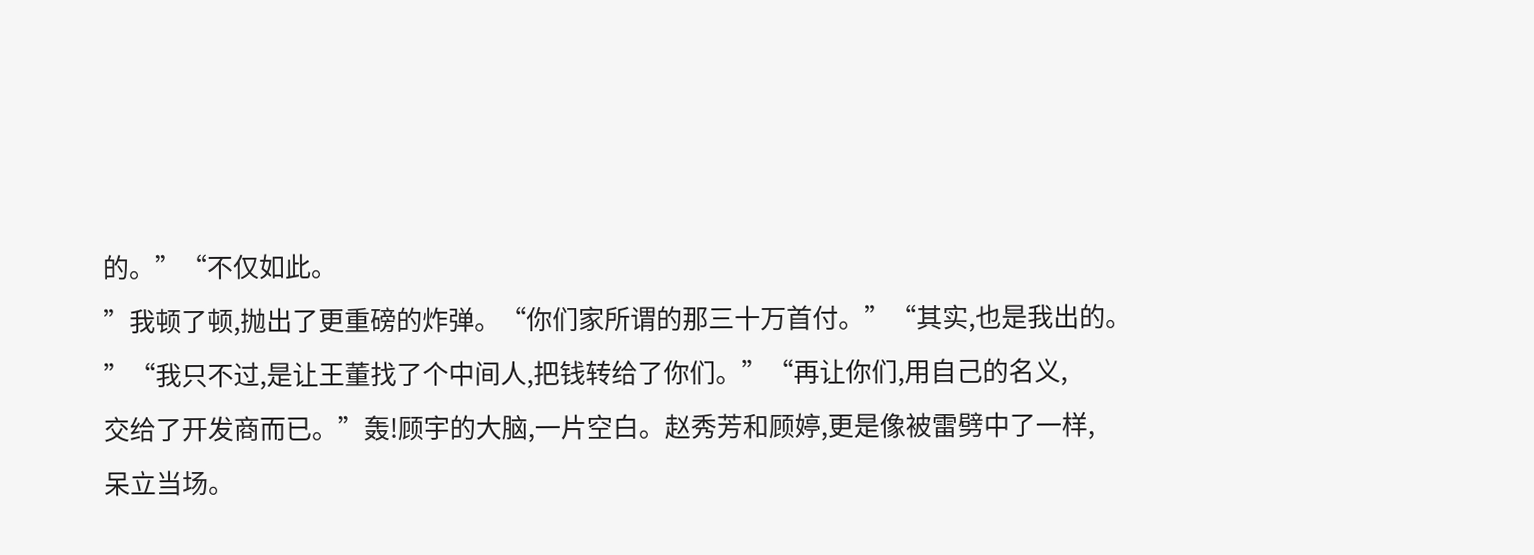的。”“不仅如此。
”我顿了顿,抛出了更重磅的炸弹。“你们家所谓的那三十万首付。”“其实,也是我出的。
”“我只不过,是让王董找了个中间人,把钱转给了你们。”“再让你们,用自己的名义,
交给了开发商而已。”轰!顾宇的大脑,一片空白。赵秀芳和顾婷,更是像被雷劈中了一样,
呆立当场。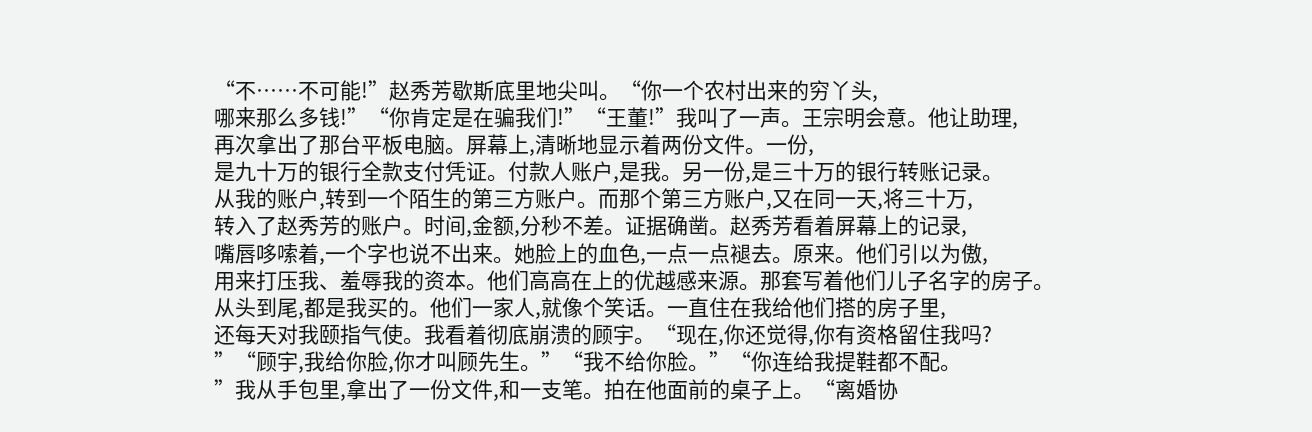“不……不可能!”赵秀芳歇斯底里地尖叫。“你一个农村出来的穷丫头,
哪来那么多钱!”“你肯定是在骗我们!”“王董!”我叫了一声。王宗明会意。他让助理,
再次拿出了那台平板电脑。屏幕上,清晰地显示着两份文件。一份,
是九十万的银行全款支付凭证。付款人账户,是我。另一份,是三十万的银行转账记录。
从我的账户,转到一个陌生的第三方账户。而那个第三方账户,又在同一天,将三十万,
转入了赵秀芳的账户。时间,金额,分秒不差。证据确凿。赵秀芳看着屏幕上的记录,
嘴唇哆嗦着,一个字也说不出来。她脸上的血色,一点一点褪去。原来。他们引以为傲,
用来打压我、羞辱我的资本。他们高高在上的优越感来源。那套写着他们儿子名字的房子。
从头到尾,都是我买的。他们一家人,就像个笑话。一直住在我给他们搭的房子里,
还每天对我颐指气使。我看着彻底崩溃的顾宇。“现在,你还觉得,你有资格留住我吗?
”“顾宇,我给你脸,你才叫顾先生。”“我不给你脸。”“你连给我提鞋都不配。
”我从手包里,拿出了一份文件,和一支笔。拍在他面前的桌子上。“离婚协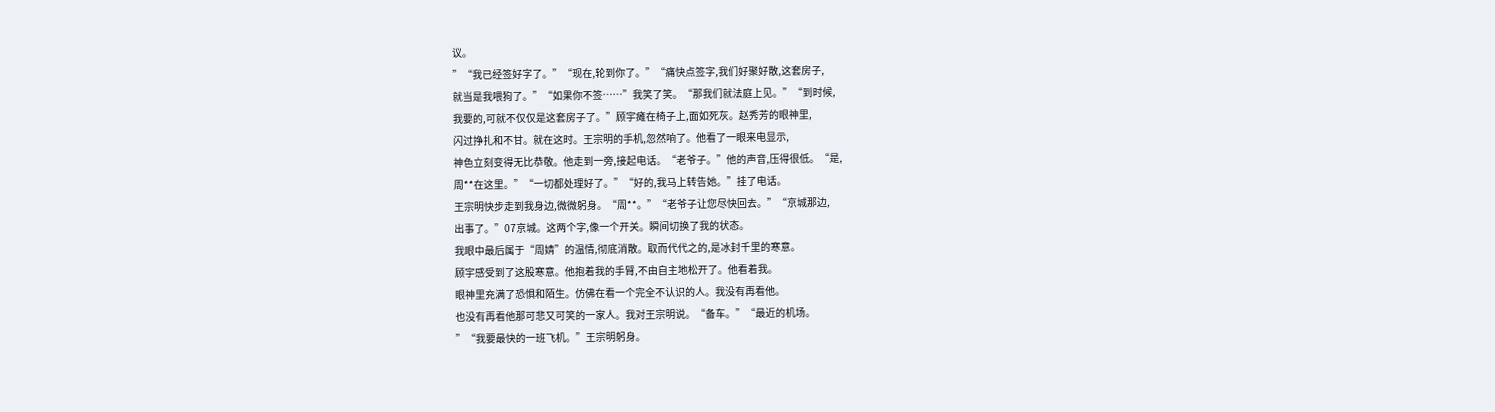议。
”“我已经签好字了。”“现在,轮到你了。”“痛快点签字,我们好聚好散,这套房子,
就当是我喂狗了。”“如果你不签……”我笑了笑。“那我们就法庭上见。”“到时候,
我要的,可就不仅仅是这套房子了。”顾宇瘫在椅子上,面如死灰。赵秀芳的眼神里,
闪过挣扎和不甘。就在这时。王宗明的手机,忽然响了。他看了一眼来电显示,
神色立刻变得无比恭敬。他走到一旁,接起电话。“老爷子。”他的声音,压得很低。“是,
周**在这里。”“一切都处理好了。”“好的,我马上转告她。”挂了电话。
王宗明快步走到我身边,微微躬身。“周**。”“老爷子让您尽快回去。”“京城那边,
出事了。”07京城。这两个字,像一个开关。瞬间切换了我的状态。
我眼中最后属于“周婧”的温情,彻底消散。取而代代之的,是冰封千里的寒意。
顾宇感受到了这股寒意。他抱着我的手臂,不由自主地松开了。他看着我。
眼神里充满了恐惧和陌生。仿佛在看一个完全不认识的人。我没有再看他。
也没有再看他那可悲又可笑的一家人。我对王宗明说。“备车。”“最近的机场。
”“我要最快的一班飞机。”王宗明躬身。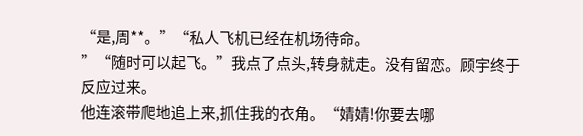“是,周**。”“私人飞机已经在机场待命。
”“随时可以起飞。”我点了点头,转身就走。没有留恋。顾宇终于反应过来。
他连滚带爬地追上来,抓住我的衣角。“婧婧!你要去哪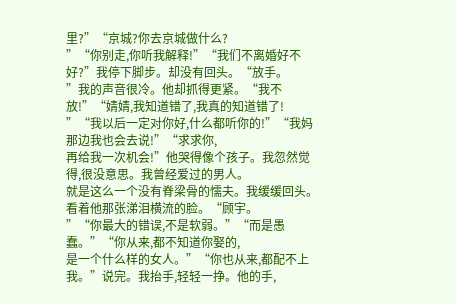里?”“京城?你去京城做什么?
”“你别走,你听我解释!”“我们不离婚好不好?”我停下脚步。却没有回头。“放手。
”我的声音很冷。他却抓得更紧。“我不放!”“婧婧,我知道错了,我真的知道错了!
”“我以后一定对你好,什么都听你的!”“我妈那边我也会去说!”“求求你,
再给我一次机会!”他哭得像个孩子。我忽然觉得,很没意思。我曾经爱过的男人。
就是这么一个没有脊梁骨的懦夫。我缓缓回头。看着他那张涕泪横流的脸。“顾宇。
”“你最大的错误,不是软弱。”“而是愚蠢。”“你从来,都不知道你娶的,
是一个什么样的女人。”“你也从来,都配不上我。”说完。我抬手,轻轻一挣。他的手,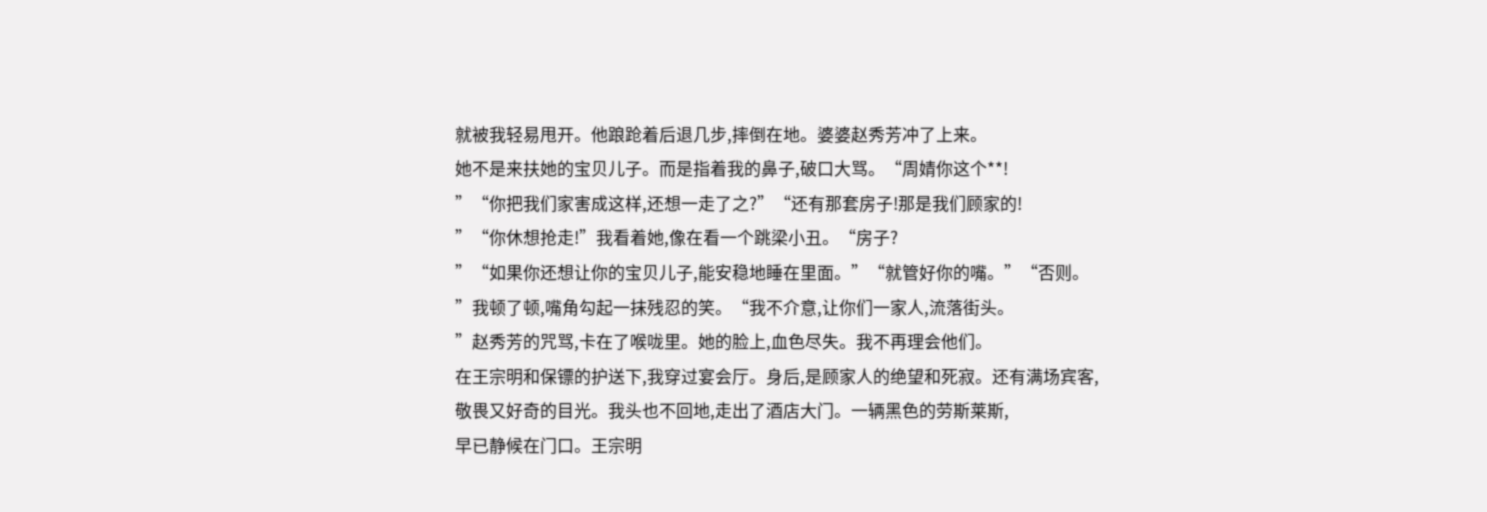就被我轻易甩开。他踉跄着后退几步,摔倒在地。婆婆赵秀芳冲了上来。
她不是来扶她的宝贝儿子。而是指着我的鼻子,破口大骂。“周婧你这个**!
”“你把我们家害成这样,还想一走了之?”“还有那套房子!那是我们顾家的!
”“你休想抢走!”我看着她,像在看一个跳梁小丑。“房子?
”“如果你还想让你的宝贝儿子,能安稳地睡在里面。”“就管好你的嘴。”“否则。
”我顿了顿,嘴角勾起一抹残忍的笑。“我不介意,让你们一家人,流落街头。
”赵秀芳的咒骂,卡在了喉咙里。她的脸上,血色尽失。我不再理会他们。
在王宗明和保镖的护送下,我穿过宴会厅。身后,是顾家人的绝望和死寂。还有满场宾客,
敬畏又好奇的目光。我头也不回地,走出了酒店大门。一辆黑色的劳斯莱斯,
早已静候在门口。王宗明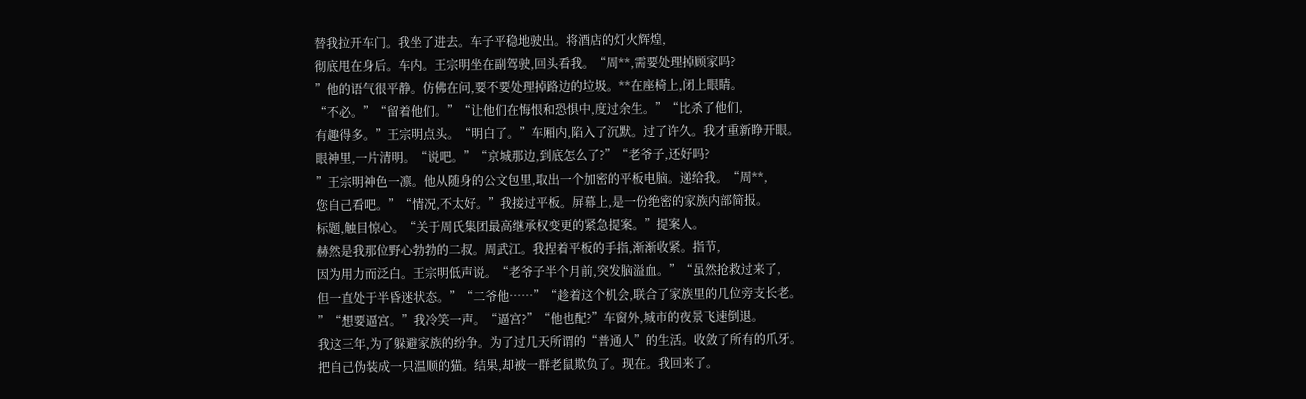替我拉开车门。我坐了进去。车子平稳地驶出。将酒店的灯火辉煌,
彻底甩在身后。车内。王宗明坐在副驾驶,回头看我。“周**,需要处理掉顾家吗?
”他的语气很平静。仿佛在问,要不要处理掉路边的垃圾。**在座椅上,闭上眼睛。
“不必。”“留着他们。”“让他们在悔恨和恐惧中,度过余生。”“比杀了他们,
有趣得多。”王宗明点头。“明白了。”车厢内,陷入了沉默。过了许久。我才重新睁开眼。
眼神里,一片清明。“说吧。”“京城那边,到底怎么了?”“老爷子,还好吗?
”王宗明神色一凛。他从随身的公文包里,取出一个加密的平板电脑。递给我。“周**,
您自己看吧。”“情况,不太好。”我接过平板。屏幕上,是一份绝密的家族内部简报。
标题,触目惊心。“关于周氏集团最高继承权变更的紧急提案。”提案人。
赫然是我那位野心勃勃的二叔。周武江。我捏着平板的手指,渐渐收紧。指节,
因为用力而泛白。王宗明低声说。“老爷子半个月前,突发脑溢血。”“虽然抢救过来了,
但一直处于半昏迷状态。”“二爷他……”“趁着这个机会,联合了家族里的几位旁支长老。
”“想要逼宫。”我冷笑一声。“逼宫?”“他也配?”车窗外,城市的夜景飞速倒退。
我这三年,为了躲避家族的纷争。为了过几天所谓的“普通人”的生活。收敛了所有的爪牙。
把自己伪装成一只温顺的猫。结果,却被一群老鼠欺负了。现在。我回来了。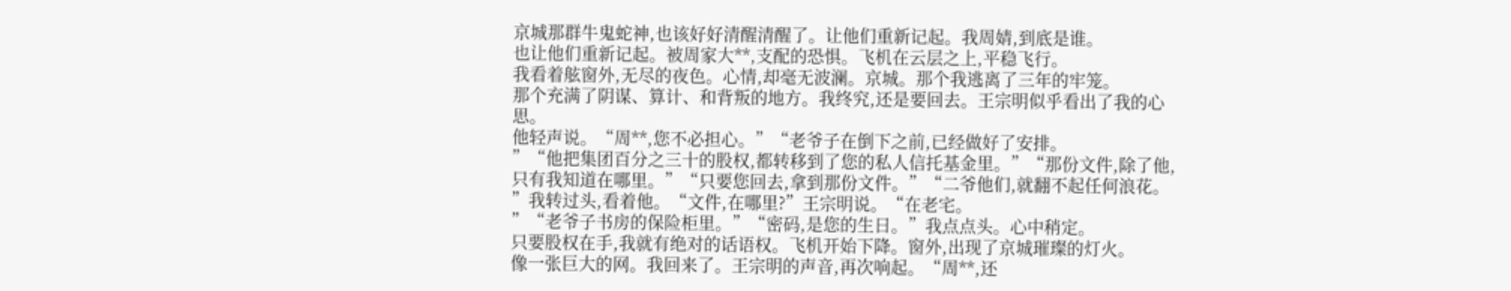京城那群牛鬼蛇神,也该好好清醒清醒了。让他们重新记起。我周婧,到底是谁。
也让他们重新记起。被周家大**,支配的恐惧。飞机在云层之上,平稳飞行。
我看着舷窗外,无尽的夜色。心情,却毫无波澜。京城。那个我逃离了三年的牢笼。
那个充满了阴谋、算计、和背叛的地方。我终究,还是要回去。王宗明似乎看出了我的心思。
他轻声说。“周**,您不必担心。”“老爷子在倒下之前,已经做好了安排。
”“他把集团百分之三十的股权,都转移到了您的私人信托基金里。”“那份文件,除了他,
只有我知道在哪里。”“只要您回去,拿到那份文件。”“二爷他们,就翻不起任何浪花。
”我转过头,看着他。“文件,在哪里?”王宗明说。“在老宅。
”“老爷子书房的保险柜里。”“密码,是您的生日。”我点点头。心中稍定。
只要股权在手,我就有绝对的话语权。飞机开始下降。窗外,出现了京城璀璨的灯火。
像一张巨大的网。我回来了。王宗明的声音,再次响起。“周**,还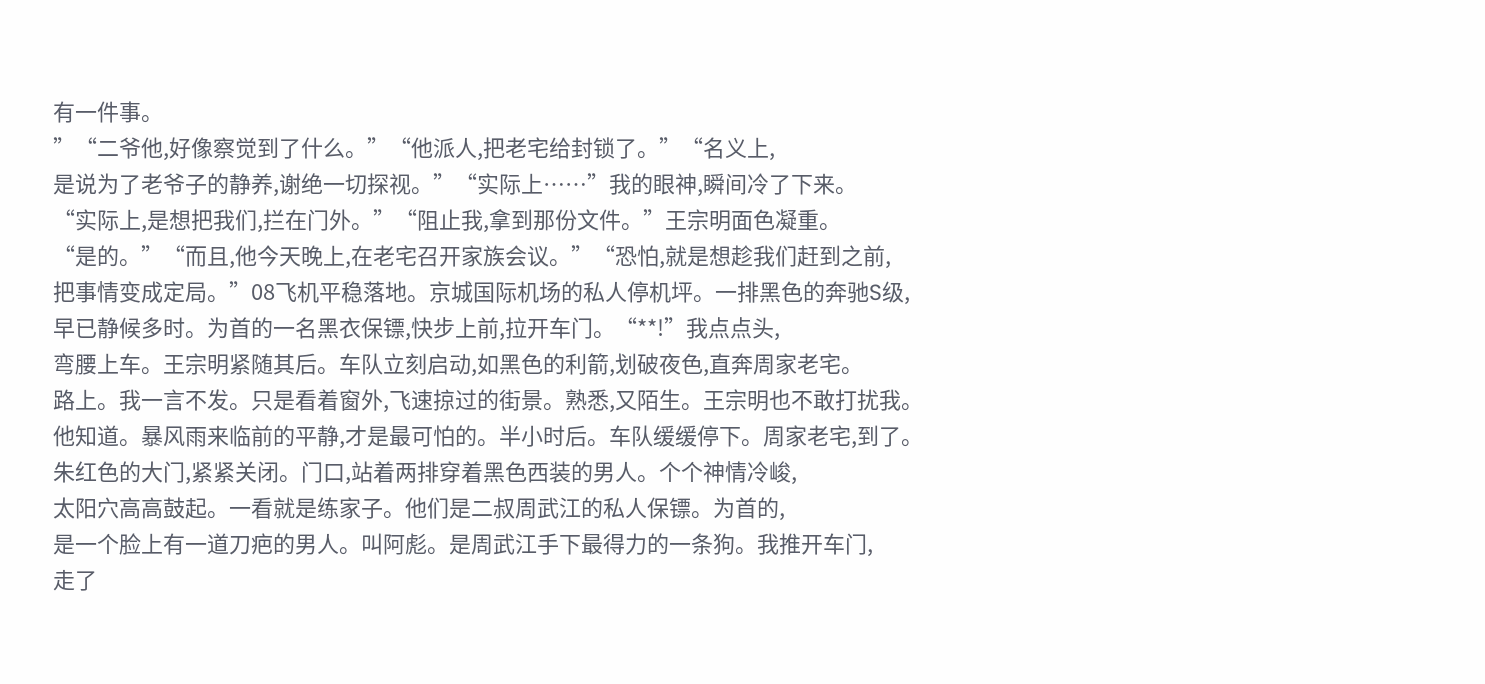有一件事。
”“二爷他,好像察觉到了什么。”“他派人,把老宅给封锁了。”“名义上,
是说为了老爷子的静养,谢绝一切探视。”“实际上……”我的眼神,瞬间冷了下来。
“实际上,是想把我们,拦在门外。”“阻止我,拿到那份文件。”王宗明面色凝重。
“是的。”“而且,他今天晚上,在老宅召开家族会议。”“恐怕,就是想趁我们赶到之前,
把事情变成定局。”08飞机平稳落地。京城国际机场的私人停机坪。一排黑色的奔驰S级,
早已静候多时。为首的一名黑衣保镖,快步上前,拉开车门。“**!”我点点头,
弯腰上车。王宗明紧随其后。车队立刻启动,如黑色的利箭,划破夜色,直奔周家老宅。
路上。我一言不发。只是看着窗外,飞速掠过的街景。熟悉,又陌生。王宗明也不敢打扰我。
他知道。暴风雨来临前的平静,才是最可怕的。半小时后。车队缓缓停下。周家老宅,到了。
朱红色的大门,紧紧关闭。门口,站着两排穿着黑色西装的男人。个个神情冷峻,
太阳穴高高鼓起。一看就是练家子。他们是二叔周武江的私人保镖。为首的,
是一个脸上有一道刀疤的男人。叫阿彪。是周武江手下最得力的一条狗。我推开车门,
走了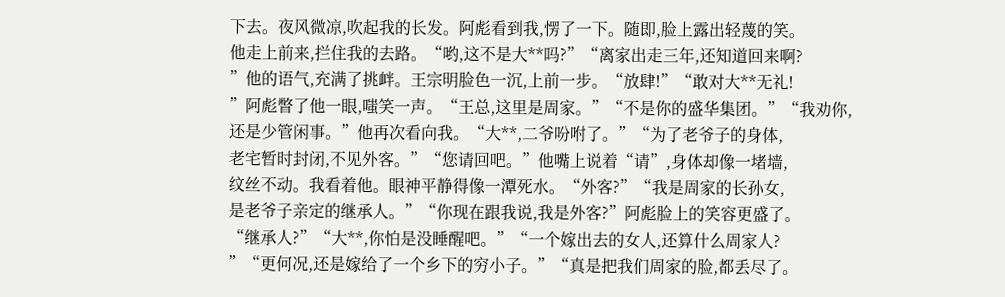下去。夜风微凉,吹起我的长发。阿彪看到我,愣了一下。随即,脸上露出轻蔑的笑。
他走上前来,拦住我的去路。“哟,这不是大**吗?”“离家出走三年,还知道回来啊?
”他的语气,充满了挑衅。王宗明脸色一沉,上前一步。“放肆!”“敢对大**无礼!
”阿彪瞥了他一眼,嗤笑一声。“王总,这里是周家。”“不是你的盛华集团。”“我劝你,
还是少管闲事。”他再次看向我。“大**,二爷吩咐了。”“为了老爷子的身体,
老宅暂时封闭,不见外客。”“您请回吧。”他嘴上说着“请”,身体却像一堵墙,
纹丝不动。我看着他。眼神平静得像一潭死水。“外客?”“我是周家的长孙女,
是老爷子亲定的继承人。”“你现在跟我说,我是外客?”阿彪脸上的笑容更盛了。
“继承人?”“大**,你怕是没睡醒吧。”“一个嫁出去的女人,还算什么周家人?
”“更何况,还是嫁给了一个乡下的穷小子。”“真是把我们周家的脸,都丢尽了。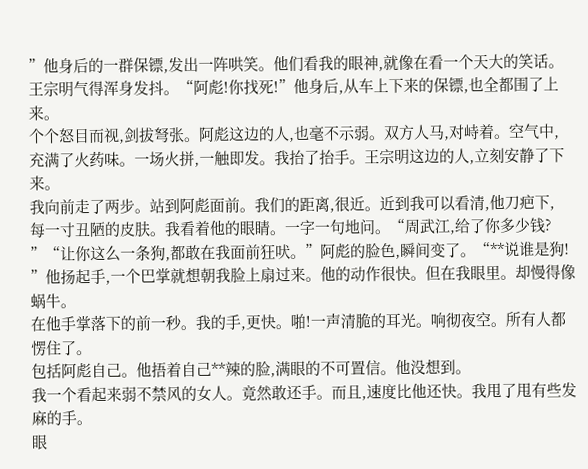”他身后的一群保镖,发出一阵哄笑。他们看我的眼神,就像在看一个天大的笑话。
王宗明气得浑身发抖。“阿彪!你找死!”他身后,从车上下来的保镖,也全都围了上来。
个个怒目而视,剑拔弩张。阿彪这边的人,也毫不示弱。双方人马,对峙着。空气中,
充满了火药味。一场火拼,一触即发。我抬了抬手。王宗明这边的人,立刻安静了下来。
我向前走了两步。站到阿彪面前。我们的距离,很近。近到我可以看清,他刀疤下,
每一寸丑陋的皮肤。我看着他的眼睛。一字一句地问。“周武江,给了你多少钱?
”“让你这么一条狗,都敢在我面前狂吠。”阿彪的脸色,瞬间变了。“**说谁是狗!
”他扬起手,一个巴掌就想朝我脸上扇过来。他的动作很快。但在我眼里。却慢得像蜗牛。
在他手掌落下的前一秒。我的手,更快。啪!一声清脆的耳光。响彻夜空。所有人都愣住了。
包括阿彪自己。他捂着自己**辣的脸,满眼的不可置信。他没想到。
我一个看起来弱不禁风的女人。竟然敢还手。而且,速度比他还快。我甩了甩有些发麻的手。
眼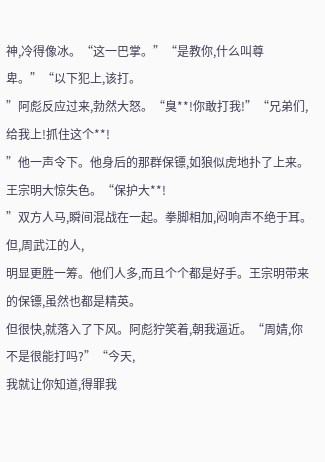神,冷得像冰。“这一巴掌。”“是教你,什么叫尊卑。”“以下犯上,该打。
”阿彪反应过来,勃然大怒。“臭**!你敢打我!”“兄弟们,给我上!抓住这个**!
”他一声令下。他身后的那群保镖,如狼似虎地扑了上来。王宗明大惊失色。“保护大**!
”双方人马,瞬间混战在一起。拳脚相加,闷响声不绝于耳。但,周武江的人,
明显更胜一筹。他们人多,而且个个都是好手。王宗明带来的保镖,虽然也都是精英。
但很快,就落入了下风。阿彪狞笑着,朝我逼近。“周婧,你不是很能打吗?”“今天,
我就让你知道,得罪我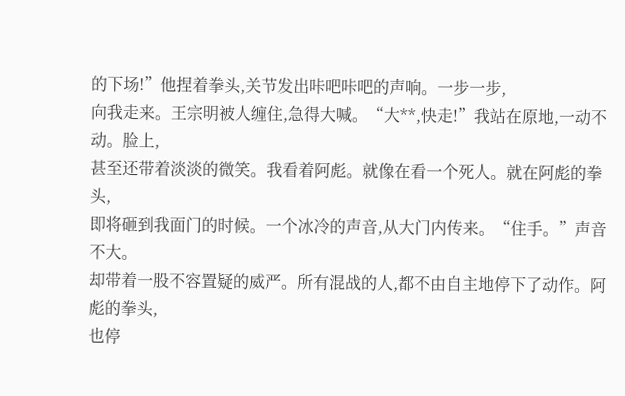的下场!”他捏着拳头,关节发出咔吧咔吧的声响。一步一步,
向我走来。王宗明被人缠住,急得大喊。“大**,快走!”我站在原地,一动不动。脸上,
甚至还带着淡淡的微笑。我看着阿彪。就像在看一个死人。就在阿彪的拳头,
即将砸到我面门的时候。一个冰冷的声音,从大门内传来。“住手。”声音不大。
却带着一股不容置疑的威严。所有混战的人,都不由自主地停下了动作。阿彪的拳头,
也停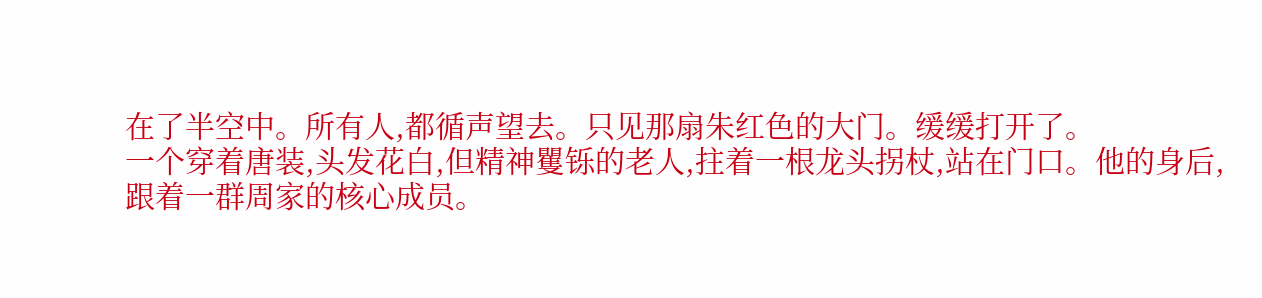在了半空中。所有人,都循声望去。只见那扇朱红色的大门。缓缓打开了。
一个穿着唐装,头发花白,但精神矍铄的老人,拄着一根龙头拐杖,站在门口。他的身后,
跟着一群周家的核心成员。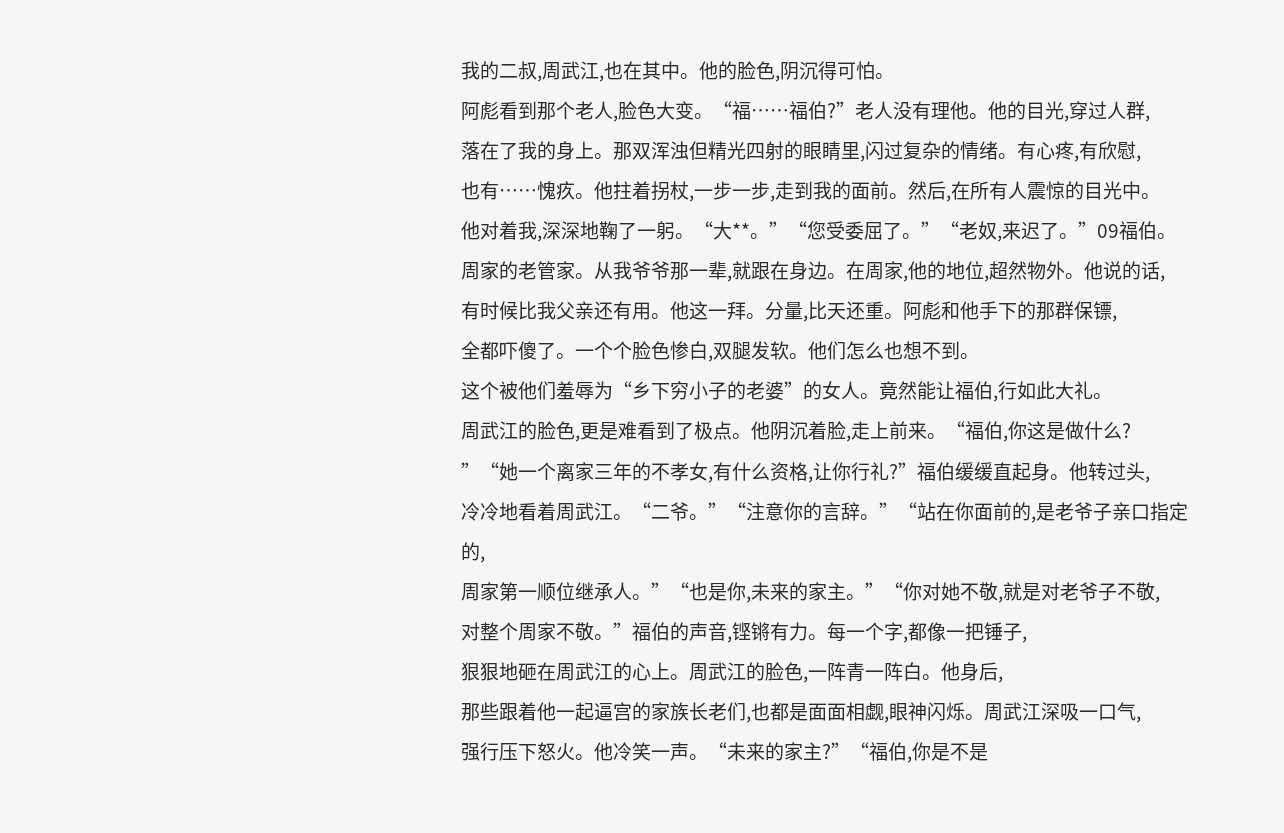我的二叔,周武江,也在其中。他的脸色,阴沉得可怕。
阿彪看到那个老人,脸色大变。“福……福伯?”老人没有理他。他的目光,穿过人群,
落在了我的身上。那双浑浊但精光四射的眼睛里,闪过复杂的情绪。有心疼,有欣慰,
也有……愧疚。他拄着拐杖,一步一步,走到我的面前。然后,在所有人震惊的目光中。
他对着我,深深地鞠了一躬。“大**。”“您受委屈了。”“老奴,来迟了。”09福伯。
周家的老管家。从我爷爷那一辈,就跟在身边。在周家,他的地位,超然物外。他说的话,
有时候比我父亲还有用。他这一拜。分量,比天还重。阿彪和他手下的那群保镖,
全都吓傻了。一个个脸色惨白,双腿发软。他们怎么也想不到。
这个被他们羞辱为“乡下穷小子的老婆”的女人。竟然能让福伯,行如此大礼。
周武江的脸色,更是难看到了极点。他阴沉着脸,走上前来。“福伯,你这是做什么?
”“她一个离家三年的不孝女,有什么资格,让你行礼?”福伯缓缓直起身。他转过头,
冷冷地看着周武江。“二爷。”“注意你的言辞。”“站在你面前的,是老爷子亲口指定的,
周家第一顺位继承人。”“也是你,未来的家主。”“你对她不敬,就是对老爷子不敬,
对整个周家不敬。”福伯的声音,铿锵有力。每一个字,都像一把锤子,
狠狠地砸在周武江的心上。周武江的脸色,一阵青一阵白。他身后,
那些跟着他一起逼宫的家族长老们,也都是面面相觑,眼神闪烁。周武江深吸一口气,
强行压下怒火。他冷笑一声。“未来的家主?”“福伯,你是不是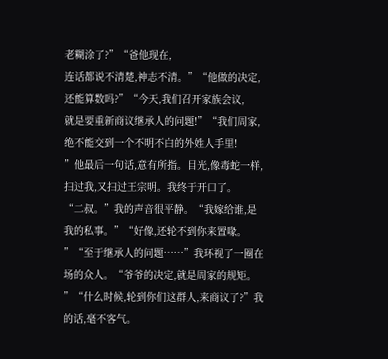老糊涂了?”“爸他现在,
连话都说不清楚,神志不清。”“他做的决定,还能算数吗?”“今天,我们召开家族会议,
就是要重新商议继承人的问题!”“我们周家,绝不能交到一个不明不白的外姓人手里!
”他最后一句话,意有所指。目光,像毒蛇一样,扫过我,又扫过王宗明。我终于开口了。
“二叔。”我的声音很平静。“我嫁给谁,是我的私事。”“好像,还轮不到你来置喙。
”“至于继承人的问题……”我环视了一圈在场的众人。“爷爷的决定,就是周家的规矩。
”“什么时候,轮到你们这群人,来商议了?”我的话,毫不客气。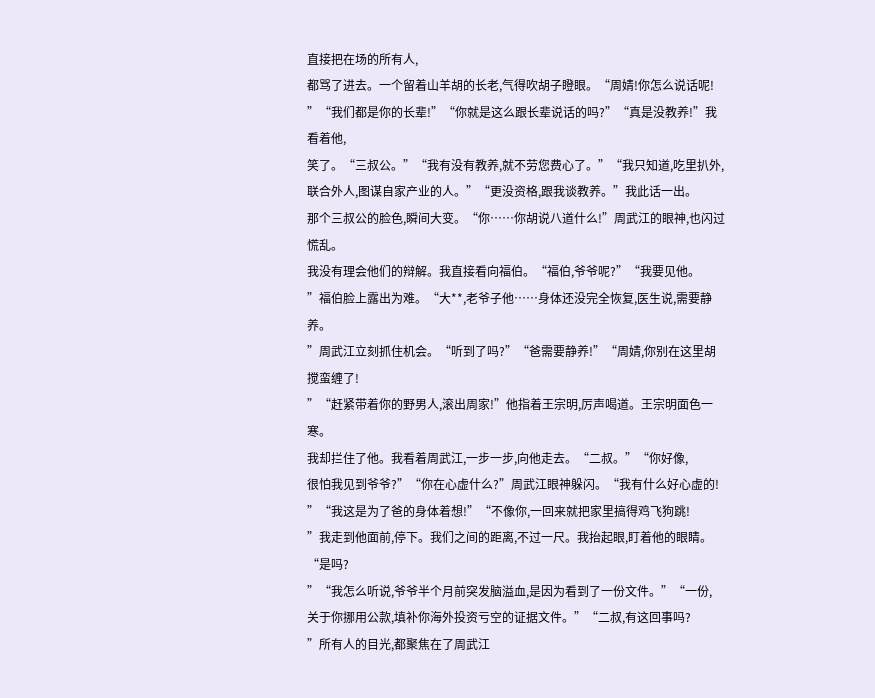直接把在场的所有人,
都骂了进去。一个留着山羊胡的长老,气得吹胡子瞪眼。“周婧!你怎么说话呢!
”“我们都是你的长辈!”“你就是这么跟长辈说话的吗?”“真是没教养!”我看着他,
笑了。“三叔公。”“我有没有教养,就不劳您费心了。”“我只知道,吃里扒外,
联合外人,图谋自家产业的人。”“更没资格,跟我谈教养。”我此话一出。
那个三叔公的脸色,瞬间大变。“你……你胡说八道什么!”周武江的眼神,也闪过慌乱。
我没有理会他们的辩解。我直接看向福伯。“福伯,爷爷呢?”“我要见他。
”福伯脸上露出为难。“大**,老爷子他……身体还没完全恢复,医生说,需要静养。
”周武江立刻抓住机会。“听到了吗?”“爸需要静养!”“周婧,你别在这里胡搅蛮缠了!
”“赶紧带着你的野男人,滚出周家!”他指着王宗明,厉声喝道。王宗明面色一寒。
我却拦住了他。我看着周武江,一步一步,向他走去。“二叔。”“你好像,
很怕我见到爷爷?”“你在心虚什么?”周武江眼神躲闪。“我有什么好心虚的!
”“我这是为了爸的身体着想!”“不像你,一回来就把家里搞得鸡飞狗跳!
”我走到他面前,停下。我们之间的距离,不过一尺。我抬起眼,盯着他的眼睛。“是吗?
”“我怎么听说,爷爷半个月前突发脑溢血,是因为看到了一份文件。”“一份,
关于你挪用公款,填补你海外投资亏空的证据文件。”“二叔,有这回事吗?
”所有人的目光,都聚焦在了周武江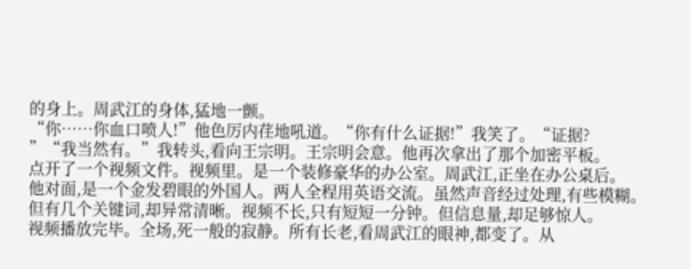的身上。周武江的身体,猛地一颤。
“你……你血口喷人!”他色厉内荏地吼道。“你有什么证据!”我笑了。“证据?
”“我当然有。”我转头,看向王宗明。王宗明会意。他再次拿出了那个加密平板。
点开了一个视频文件。视频里。是一个装修豪华的办公室。周武江,正坐在办公桌后。
他对面,是一个金发碧眼的外国人。两人全程用英语交流。虽然声音经过处理,有些模糊。
但有几个关键词,却异常清晰。视频不长,只有短短一分钟。但信息量,却足够惊人。
视频播放完毕。全场,死一般的寂静。所有长老,看周武江的眼神,都变了。从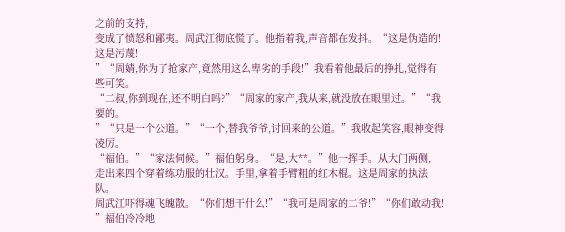之前的支持,
变成了愤怒和鄙夷。周武江彻底慌了。他指着我,声音都在发抖。“这是伪造的!这是污蔑!
”“周婧,你为了抢家产,竟然用这么卑劣的手段!”我看着他最后的挣扎,觉得有些可笑。
“二叔,你到现在,还不明白吗?”“周家的家产,我从来,就没放在眼里过。”“我要的。
”“只是一个公道。”“一个,替我爷爷,讨回来的公道。”我收起笑容,眼神变得凌厉。
“福伯。”“家法伺候。”福伯躬身。“是,大**。”他一挥手。从大门两侧,
走出来四个穿着练功服的壮汉。手里,拿着手臂粗的红木棍。这是周家的执法队。
周武江吓得魂飞魄散。“你们想干什么!”“我可是周家的二爷!”“你们敢动我!
”福伯冷冷地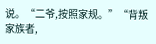说。“二爷,按照家规。”“背叛家族者,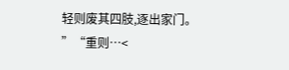轻则废其四肢,逐出家门。
”“重则…<